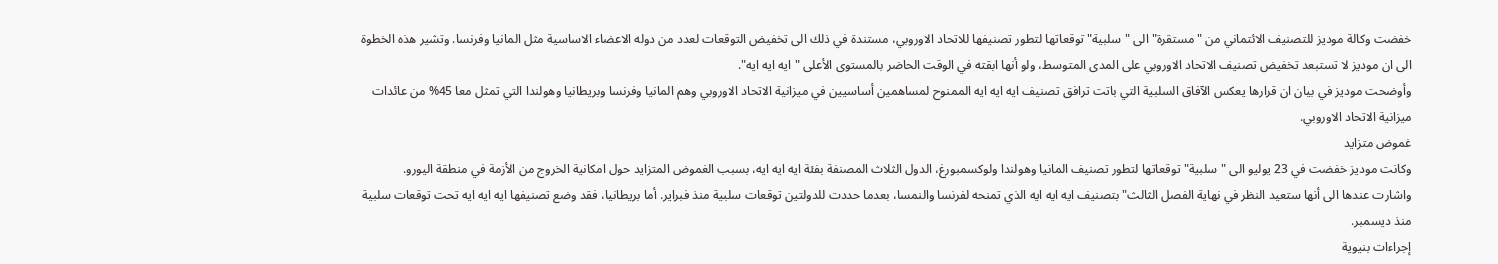خفضت وكالة موديز للتصنيف الائتماني من "مستقرة" الى "سلبية" توقعاتها لتطور تصنيفها للاتحاد الاوروبي، مستندة في ذلك الى تخفيض التوقعات لعدد من دوله الاعضاء الاساسية مثل المانيا وفرنسا. وتشير هذه الخطوة الى ان موديز لا تستبعد تخفيض تصنيف الاتحاد الاوروبي على المدى المتوسط، ولو أنها ابقته في الوقت الحاضر بالمستوى الأعلى "ايه ايه ايه".
وأوضحت موديز في بيان ان قرارها يعكس الآفاق السلبية التي باتت ترافق تصنيف ايه ايه ايه الممنوح لمساهمين أساسيين في ميزانية الاتحاد الاوروبي وهم المانيا وفرنسا وبريطانيا وهولندا التي تمثل معا 45% من عائدات ميزانية الاتحاد الاوروبي.
غموض متزايد
وكانت موديز خفضت في 23 يوليو الى "سلبية" توقعاتها لتطور تصنيف المانيا وهولندا ولوكسمبورغ، الدول الثلاث المصنفة بفئة ايه ايه ايه، بسبب الغموض المتزايد حول امكانية الخروج من الأزمة في منطقة اليورو.
واشارت عندها الى أنها ستعيد النظر في نهاية الفصل الثالث" بتصنيف ايه ايه ايه الذي تمنحه لفرنسا والنمسا، بعدما حددت للدولتين توقعات سلبية منذ فبراير. أما بريطانيا، فقد وضع تصنيفها ايه ايه ايه تحت توقعات سلبية منذ ديسمبر.
إجراءات بنيوية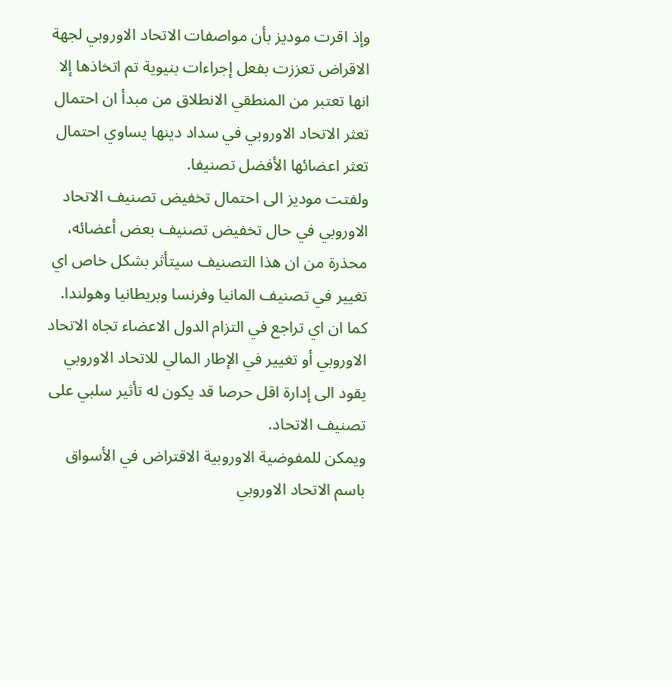وإذ اقرت موديز بأن مواصفات الاتحاد الاوروبي لجهة الاقراض تعززت بفعل إجراءات بنيوية تم اتخاذها إلا انها تعتبر من المنطقي الانطلاق من مبدأ ان احتمال تعثر الاتحاد الاوروبي في سداد دينها يساوي احتمال تعثر اعضائها الأفضل تصنيفا.
ولفتت موديز الى احتمال تخفيض تصنيف الاتحاد الاوروبي في حال تخفيض تصنيف بعض أعضائه، محذرة من ان هذا التصنيف سيتأثر بشكل خاص اي تغيير في تصنيف المانيا وفرنسا وبريطانيا وهولندا.
كما ان اي تراجع في التزام الدول الاعضاء تجاه الاتحاد الاوروبي أو تغيير في الإطار المالي للاتحاد الاوروبي يقود الى إدارة اقل حرصا قد يكون له تأثير سلبي على تصنيف الاتحاد.
ويمكن للمفوضية الاوروبية الاقتراض في الأسواق باسم الاتحاد الاوروبي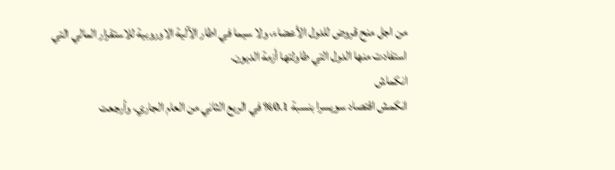من اجل منح قروض للدول الأعضاء، ولا سيما في اطار الآلية الاوروبية للاستقرار المالي التي استفادت منها الدول التي طاولتها أزمة الديون.
انكماش
انكمش اقتصاد سويسرا بنسبة 0.1% في الربع الثاني من العام الجاري، وأرجعت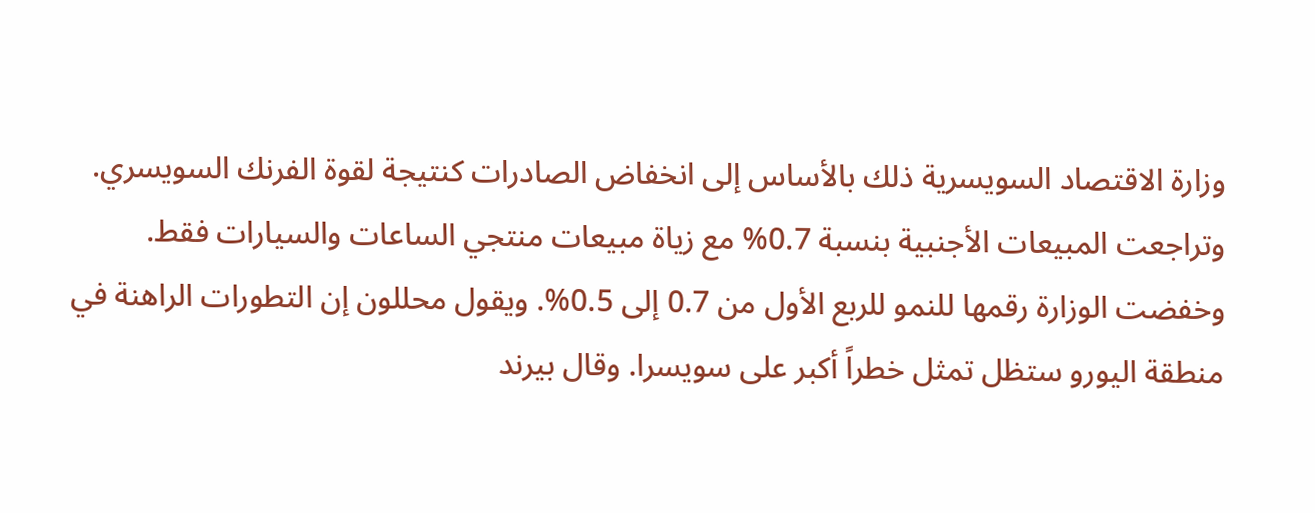وزارة الاقتصاد السويسرية ذلك بالأساس إلى انخفاض الصادرات كنتيجة لقوة الفرنك السويسري. وتراجعت المبيعات الأجنبية بنسبة 0.7% مع زياة مبيعات منتجي الساعات والسيارات فقط.
وخفضت الوزارة رقمها للنمو للربع الأول من 0.7 إلى 0.5%. ويقول محللون إن التطورات الراهنة في منطقة اليورو ستظل تمثل خطراً أكبر على سويسرا. وقال بيرند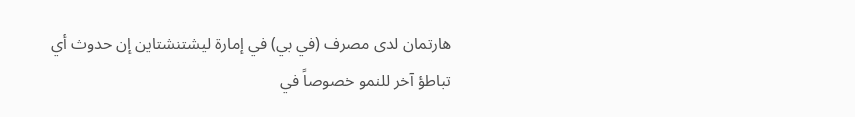هارتمان لدى مصرف (في بي) في إمارة ليشتنشتاين إن حدوث أي تباطؤ آخر للنمو خصوصاً في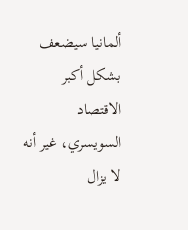ألمانيا سيضعف بشكل أكبر الاقتصاد السويسري، غير أنه لا يزال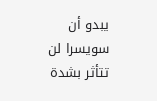يبدو أن سويسرا لن تتأثر بشدة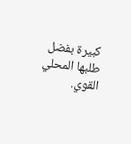كبيرة بفضل طلبها المحلي القوي.